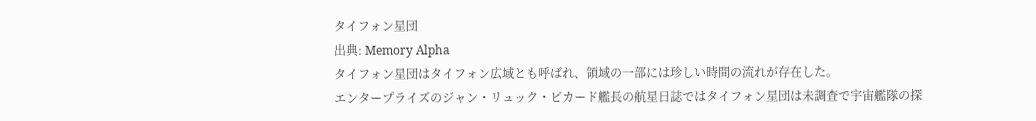タイフォン星団
出典: Memory Alpha
タイフォン星団はタイフォン広域とも呼ばれ、領域の一部には珍しい時間の流れが存在した。
エンタープライズのジャン・リュック・ピカード艦長の航星日誌ではタイフォン星団は未調査で宇宙艦隊の探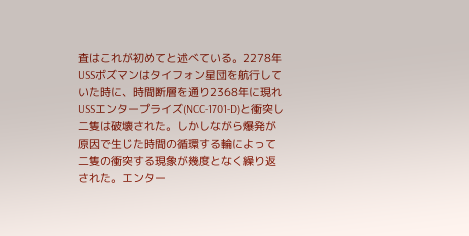査はこれが初めてと述べている。2278年USSボズマンはタイフォン星団を航行していた時に、時間断層を通り2368年に現れUSSエンタープライズ(NCC-1701-D)と衝突し二隻は破壊された。しかしながら爆発が原因で生じた時間の循環する輪によって二隻の衝突する現象が幾度となく繰り返された。エンター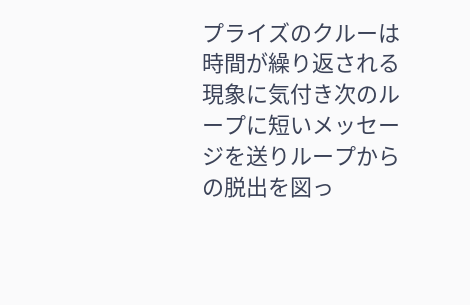プライズのクルーは時間が繰り返される現象に気付き次のループに短いメッセージを送りループからの脱出を図っ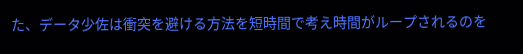た、データ少佐は衝突を避ける方法を短時間で考え時間がループされるのを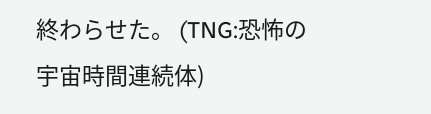終わらせた。 (TNG:恐怖の宇宙時間連続体)